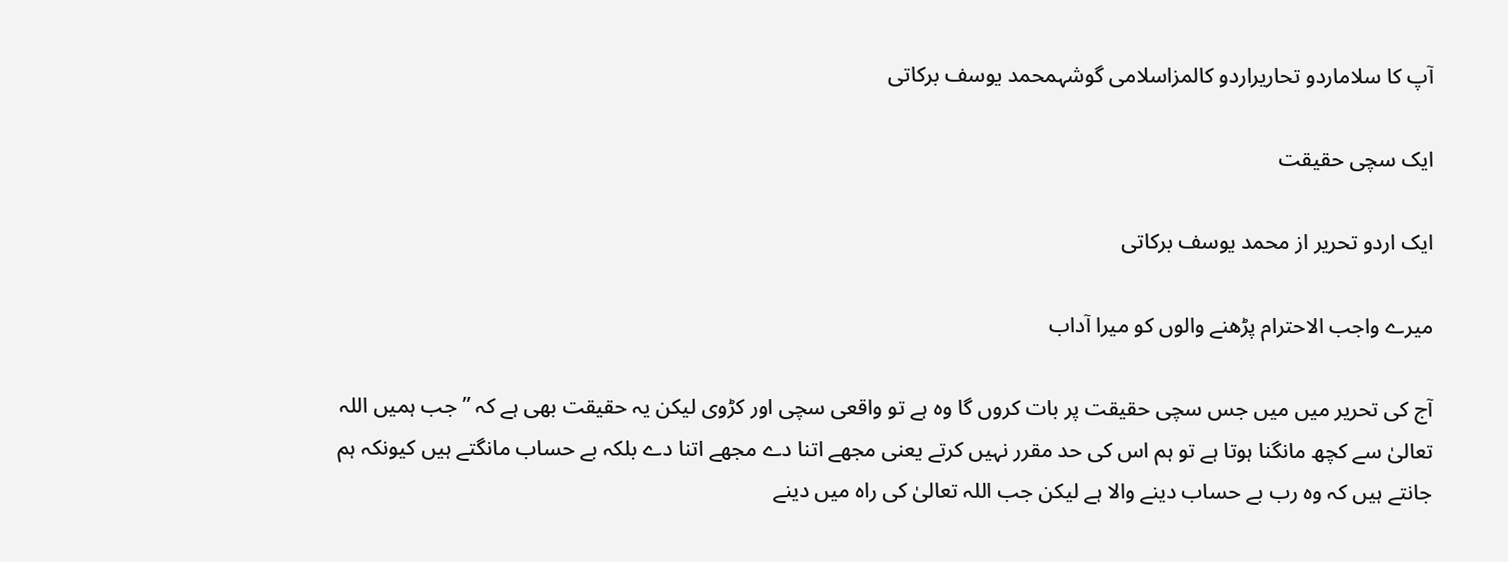آپ کا سلاماردو تحاریراردو کالمزاسلامی گوشہمحمد یوسف برکاتی

ایک سچی حقیقت

ایک اردو تحریر از محمد یوسف برکاتی

میرے واجب الاحترام پڑھنے والوں کو میرا آداب

آج کی تحریر میں میں جس سچی حقیقت پر بات کروں گا وہ ہے تو واقعی سچی اور کڑوی لیکن یہ حقیقت بھی ہے کہ ” جب ہمیں اللہ تعالیٰ سے کچھ مانگنا ہوتا ہے تو ہم اس کی حد مقرر نہیں کرتے یعنی مجھے اتنا دے مجھے اتنا دے بلکہ بے حساب مانگتے ہیں کیونکہ ہم جانتے ہیں کہ وہ رب بے حساب دینے والا ہے لیکن جب اللہ تعالیٰ کی راہ میں دینے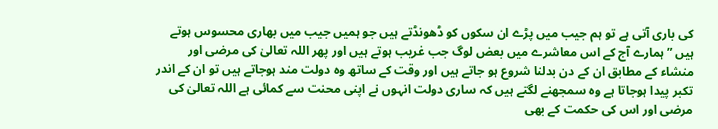کی باری آتی ہے تو ہم جیب میں پڑے ان سکوں کو ڈھونڈتے ہیں جو ہمیں جیب میں بھاری محسوس ہوتے ہیں ” ہمارے آج کے اس معاشرے میں بعض لوگ جب غریب ہوتے ہیں اور پھر اللہ تعالیٰ کی مرضی اور منشاء کے مطابق ان کے دن بدلنا شروع ہو جاتے ہیں اور وقت کے ساتھ وہ دولت مند ہوجاتے ہیں تو ان کے اندر تکبر پیدا ہوجاتا ہے وہ سمجھنے لگتے ہیں کہ ساری دولت انہوں نے اپنی محنت سے کمائی ہے اللہ تعالیٰ کی مرضی اور اس کی حکمت کے بھی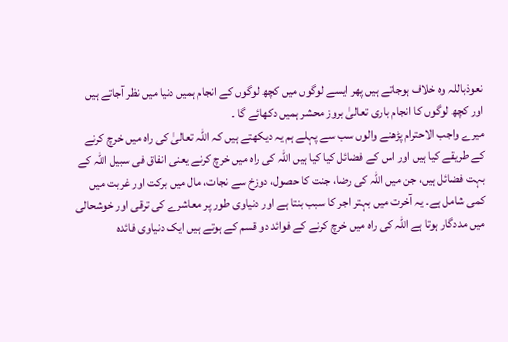نعوذباللہ وہ خلاف ہوجاتے ہیں پھر ایسے لوگوں میں کچھ لوگوں کے انجام ہمیں دنیا میں نظر آجاتے ہیں اور کچھ لوگوں کا انجام باری تعالیٰ بروز محشر ہمیں دکھائے گا ۔
میرے واجب الاحترام پڑھنے والوں سب سے پہلے ہم یہ دیکھتے ہیں کہ اللہ تعالیٰ کی راہ میں خرچ کرنے کے طریقے کیا ہیں اور اس کے فضائل کیا کیا ہیں اللہ کی راہ میں خرچ کرنے یعنی انفاق فی سبیل اللہ کے بہت فضائل ہیں، جن میں اللہ کی رضا، جنت کا حصول، دوزخ سے نجات، مال میں برکت اور غربت میں کمی شامل ہے۔ یہ آخرت میں بہتر اجر کا سبب بنتا ہے اور دنیاوی طور پر معاشرے کی ترقی اور خوشحالی میں مددگار ہوتا ہے اللہ کی راہ میں خرچ کرنے کے فوائد دو قسم کے ہوتے ہیں ایک دنیاوی فائدہ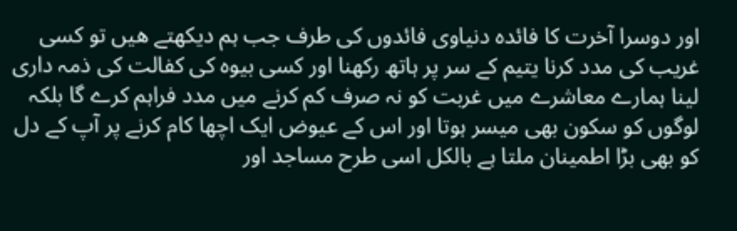اور دوسرا آخرت کا فائدہ دنیاوی فائدوں کی طرف جب ہم دیکھتے هیں تو کسی غریب کی مدد کرنا یتیم کے سر پر ہاتھ رکھنا اور کسی بیوہ کی کفالت کی ذمہ داری لینا ہمارے معاشرے میں غربت کو نہ صرف کم کرنے میں مدد فراہم کرے گا بلکہ لوگوں کو سکون بھی میسر ہوتا اور اس کے عیوض ایک اچھا کام کرنے پر آپ کے دل کو بھی بڑا اطمینان ملتا ہے بالکل اسی طرح مساجد اور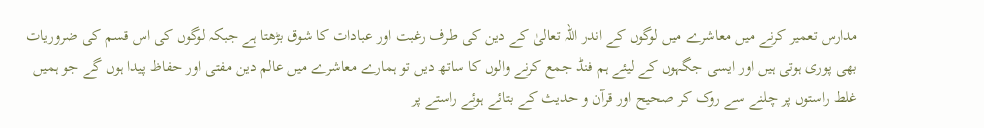مدارس تعمیر کرنے میں معاشرے میں لوگوں کے اندر اللہ تعالیٰ کے دین کی طرف رغبت اور عبادات کا شوق بڑھتا ہے جبکہ لوگوں کی اس قسم کی ضروریات بھی پوری ہوتی ہیں اور ایسی جگہوں کے لیئے ہم فنڈ جمع کرنے والوں کا ساتھ دیں تو ہمارے معاشرے میں عالم دین مفتی اور حفاظ پیدا ہوں گے جو ہمیں غلط راستوں پر چلنے سے روک کر صحیح اور قرآن و حدیث کے بتائے ہوئے راستے پر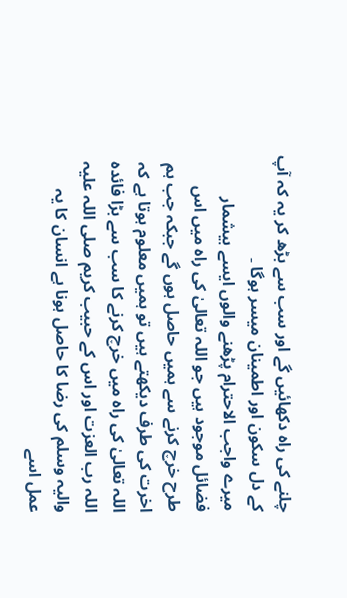چلنے کی راہ دکھائیں گے اور سب سے بڑھ کر یہ کہ آپ کے دل سکون اور اطمینان میسر ہوگا ۔
میرے واجب الاحترام پڑھنے والوں ایسے بیشمار فضائل موجود ہیں جو اللہ تعالیٰ کی راہ میں اس طرح خرچ کرنے سے ہمیں حاصل ہوں گے جبکہ جب ہم اخرت کی طرف دیکھتے ہیں تو ہمیں معلوم ہوتا ہے کہ اللہ تعالیٰ کی راہ میں خرچ کرنے کا سب سے بڑا فائدہ اللہ رب العزت اور اس کے حبیب کریم صلی اللہ علیہ والیہ وسلم کی رضا کا حاصل ہونا ہے انسان کا یہ عمل اسے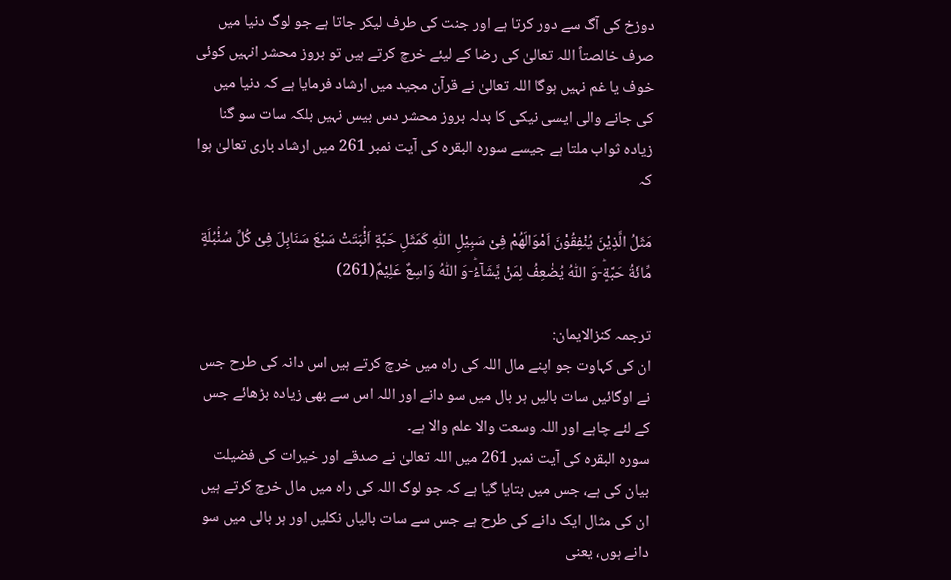دوزخ کی آگ سے دور کرتا ہے اور جنت کی طرف لیکر جاتا ہے جو لوگ دنیا میں صرف خالصتاً اللہ تعالیٰ کی رضا کے لیئے خرچ کرتے ہیں تو بروز محشر انہیں کوئی خوف یا غم نہیں ہوگا اللہ تعالیٰ نے قرآن مجید میں ارشاد فرمایا ہے کہ دنیا میں کی جانے والی ایسی نیکی کا بدلہ بروز محشر دس بیس نہیں بلکہ سات سو گنا زیادہ ثواب ملتا ہے جیسے سورہ البقرہ کی آیت نمبر 261 میں ارشاد باری تعالیٰ ہوا کہ

مَثَلُ الَّذِیْنَ یُنْفِقُوْنَ اَمْوَالَهُمْ فِیْ سَبِیْلِ اللّٰهِ كَمَثَلِ حَبَّةٍ اَنْۢبَتَتْ سَبْعَ سَنَابِلَ فِیْ كُلِّ سُنْۢبُلَةٍ مِّائَةُ حَبَّةٍؕ-وَ اللّٰهُ یُضٰعِفُ لِمَنْ یَّشَآءُؕ-وَ اللّٰهُ وَاسِعٌ عَلِیْمٌ(261)

ترجمہ کنزالایمان:
ان کی کہاوت جو اپنے مال اللہ کی راہ میں خرچ کرتے ہیں اس دانہ کی طرح جس نے اوگائیں سات بالیں ہر بال میں سو دانے اور اللہ اس سے بھی زیادہ بڑھائے جس کے لئے چاہے اور اللہ وسعت والا علم والا ہے۔
سورہ البقرہ کی آیت نمبر 261 میں اللہ تعالیٰ نے صدقے اور خیرات کی فضیلت بیان کی ہے، جس میں بتایا گیا ہے کہ جو لوگ اللہ کی راہ میں مال خرچ کرتے ہیں ان کی مثال ایک دانے کی طرح ہے جس سے سات بالیاں نکلیں اور ہر بالی میں سو دانے ہوں، یعنی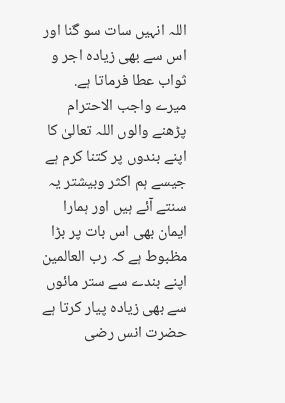اللہ انہیں سات سو گنا اور اس سے بھی زیادہ اجر و ثواب عطا فرماتا ہے.
میرے واجب الاحترام پڑھنے والوں اللہ تعالیٰ کا اپنے بندوں پر کتنا کرم ہے جیسے ہم اکثر وبیشتر یہ سنتے آئے ہیں اور ہمارا ایمان بھی اس بات پر بڑا مظبوط ہے کہ رب العالمین اپنے بندے سے ستر مائوں سے بھی زیادہ پیار کرتا ہے حضرت انس رضی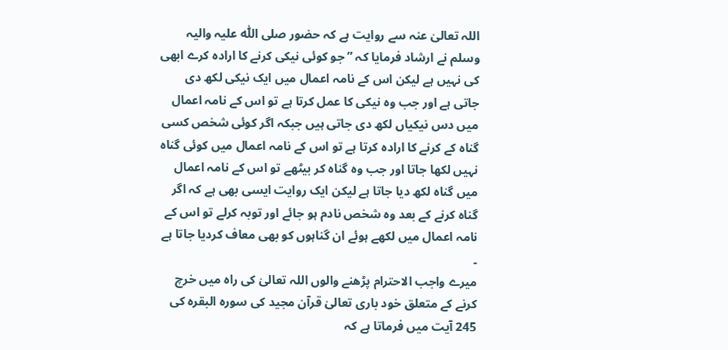اللہ تعالیٰ عنہ سے روایت ہے کہ حضور صلی اللّٰہ علیہ والیہ وسلم نے ارشاد فرمایا کہ ” جو کوئی نیکی کرنے کا ارادہ کرے ابھی کی نہیں ہے لیکن اس کے نامہ اعمال میں ایک نیکی لکھ دی جاتی ہے اور جب وہ نیکی کا عمل کرتا ہے تو اس کے نامہ اعمال میں دس نیکیاں لکھ دی جاتی ہیں جبکہ اگر کوئی شخص کسی گناہ کے کرنے کا ارادہ کرتا ہے تو اس کے نامہ اعمال میں کوئی گناہ نہیں لکھا جاتا اور جب وہ گناہ کر بیٹھے تو اس کے نامہ اعمال میں گناہ لکھ دیا جاتا ہے لیکن ایک روایت ایسی بھی ہے کہ اگر گناہ کرنے کے بعد وہ شخص نادم ہو جائے اور توبہ کرلے تو اس کے نامہ اعمال میں لکھے ہوئے ان گناہوں کو بھی معاف کردیا جاتا ہے ۔
میرے واجب الاحترام پڑھنے والوں اللہ تعالیٰ کی راہ میں خرچ کرنے کے متعلق خود باری تعالیٰ قرآن مجید کی سورہ البقرہ کی 245 آیت میں فرماتا ہے کہ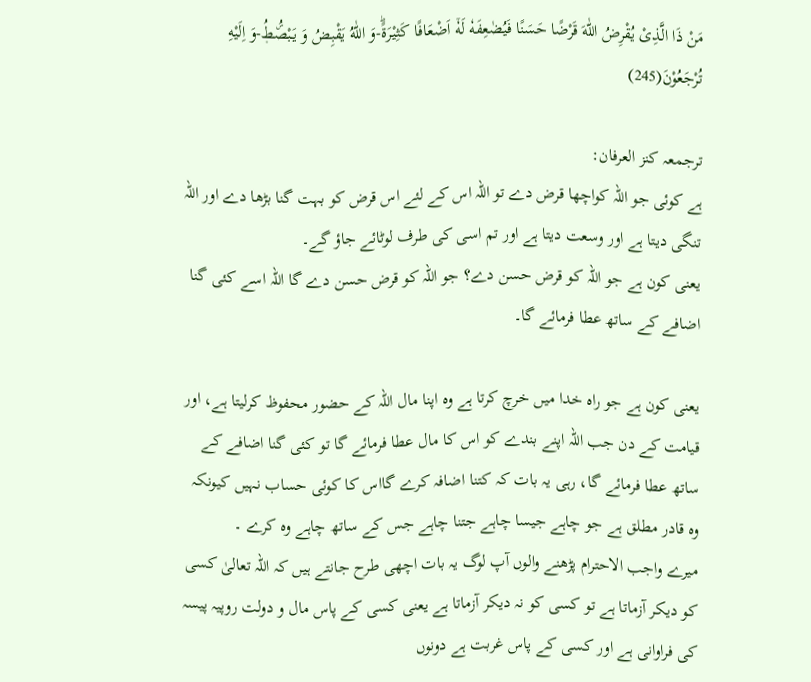مَنْ ذَا الَّذِیْ یُقْرِضُ اللّٰهَ قَرْضًا حَسَنًا فَیُضٰعِفَهٗ لَهٗۤ اَضْعَافًا كَثِیْرَةًؕ-وَ اللّٰهُ یَقْبِضُ وَ یَبْصُۜطُ۪-وَ اِلَیْهِ تُرْجَعُوْنَ(245)

ترجمعہ کنز العرفان:
ہے کوئی جو اللہ کواچھا قرض دے تو اللہ اس کے لئے اس قرض کو بہت گنا بڑھا دے اور اللہ تنگی دیتا ہے اور وسعت دیتا ہے اور تم اسی کی طرف لوٹائے جاؤ گے۔
یعنی کون ہے جو اللہ کو قرض حسن دے؟ جو اللہ کو قرض حسن دے گا اللہ اسے کئی گنا اضافے کے ساتھ عطا فرمائے گا۔

یعنی کون ہے جو راہ خدا میں خرچ کرتا ہے وہ اپنا مال اللہ کے حضور محفوظ کرلیتا ہے، اور قیامت کے دن جب اللہ اپنے بندے کو اس کا مال عطا فرمائے گا تو کئی گنا اضافے کے ساتھ عطا فرمائے گا، رہی یہ بات کہ کتنا اضافہ کرے گااس کا کوئی حساب نہیں کیونکہ وہ قادر مطلق ہے جو چاہے جیسا چاہے جتنا چاہے جس کے ساتھ چاہے وہ کرے ۔
میرے واجب الاحترام پڑھنے والوں آپ لوگ یہ بات اچھی طرح جانتے ہیں کہ اللہ تعالیٰ کسی کو دیکر آزماتا ہے تو کسی کو نہ دیکر آزماتا ہے یعنی کسی کے پاس مال و دولت روپیہ پیسہ کی فراوانی ہے اور کسی کے پاس غربت ہے دونوں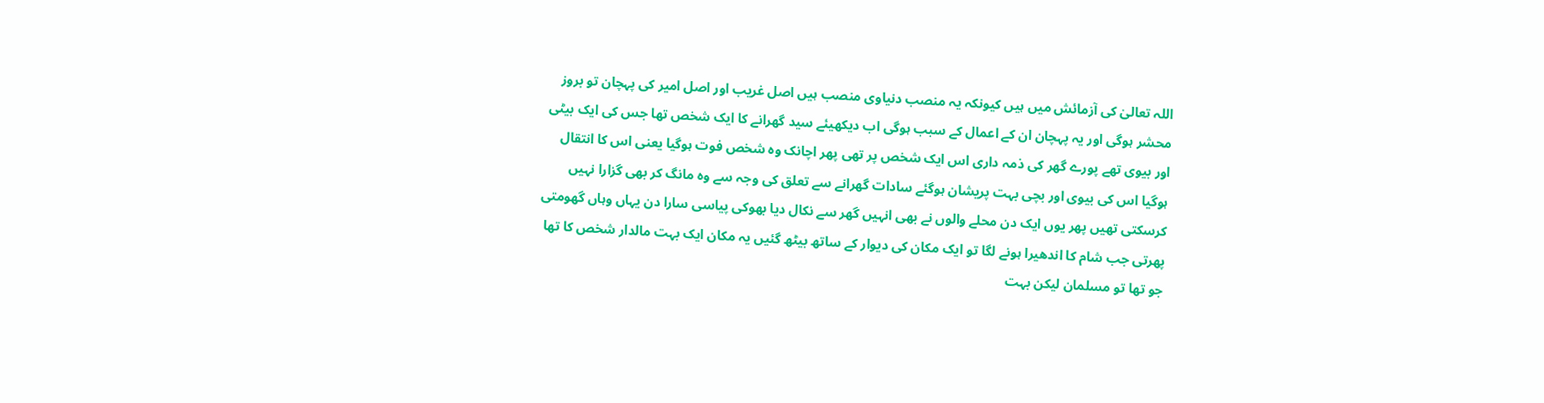اللہ تعالیٰ کی آزمائش میں ہیں کیونکہ یہ منصب دنیاوی منصب ہیں اصل غریب اور اصل امیر کی پہچان تو بروز محشر ہوگی اور یہ پہچان ان کے اعمال کے سبب ہوگی اب دیکھیئے سید گھرانے کا ایک شخص تھا جس کی ایک بیٹی اور بیوی تھے پورے گھر کی ذمہ داری اس ایک شخص پر تھی پھر اچانک وہ شخص فوت ہوگیا یعنی اس کا انتقال ہوگیا اس کی بیوی اور بچی بہت پریشان ہوگئے سادات گھرانے سے تعلق کی وجہ سے وہ مانگ کر بھی گزارا نہیں کرسکتی تھیں پھر یوں ایک دن محلے والوں نے بھی انہیں گھر سے نکال دیا بھوکی پیاسی سارا دن یہاں وہاں گھومتی پھرتی جب شام کا اندھیرا ہونے لگا تو ایک مکان کی دیوار کے ساتھ بیٹھ گئیں یہ مکان ایک بہت مالدار شخص کا تھا جو تھا تو مسلمان لیکن بہت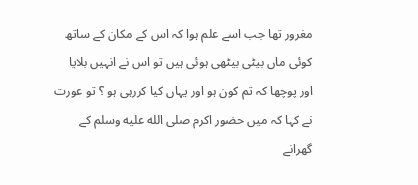مغرور تھا جب اسے علم ہوا کہ اس کے مکان کے ساتھ کوئی ماں بیٹی بیٹھی ہوئی ہیں تو اس نے انہیں بلایا اور پوچھا کہ تم کون ہو اور یہاں کیا کررہی ہو ؟ تو عورت نے کہا کہ میں حضور اکرم صلى الله عليه وسلم کے گھرانے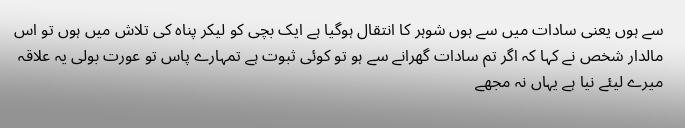سے ہوں یعنی سادات میں سے ہوں شوہر کا انتقال ہوگیا ہے ایک بچی کو لیکر پناہ کی تلاش میں ہوں تو اس مالدار شخص نے کہا کہ اگر تم سادات گھرانے سے ہو تو کوئی ثبوت ہے تمہارے پاس تو عورت بولی یہ علاقہ میرے لیئے نیا ہے یہاں نہ مجھے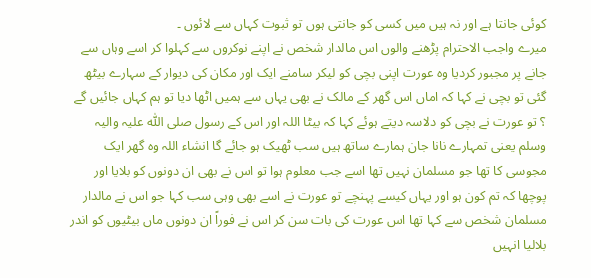کوئی جانتا ہے اور نہ ہیں میں کسی کو جانتی ہوں تو ثبوت کہاں سے لائوں ۔
میرے واجب الاحترام پڑھنے والوں اس مالدار شخص نے اپنے نوکروں سے کہلوا کر اسے وہاں سے جانے پر مجبور کردیا وہ عورت اپنی بچی کو لیکر سامنے ایک اور مکان کی دیوار کے سہارے بیٹھ گئی تو بچی نے کہا کہ اماں اس گھر کے مالک نے بھی یہاں سے ہمیں اٹھا دیا تو ہم کہاں جائیں گے ؟ تو عورت نے بچی کو دلاسہ دیتے ہوئے کہا کہ بیٹا اللہ اور اس کے رسول صلی اللّٰہ علیہ والیہ وسلم یعنی تمہارے نانا جان ہمارے ساتھ ہیں سب ٹھیک ہو جائے گا انشاء اللہ وہ گھر ایک مجوسی کا تھا جو مسلمان نہیں تھا اسے جب معلوم ہوا تو اس نے بھی ان دونوں کو بلایا اور پوچھا کہ تم کون ہو اور یہاں کیسے پہنچے تو عورت نے اسے بھی وہی سب کہا جو اس نے مالدار مسلمان شخص سے کہا تھا اس عورت کی بات سن کر اس نے فوراً ان دونوں ماں بیٹیوں کو اندر بلالیا انہیں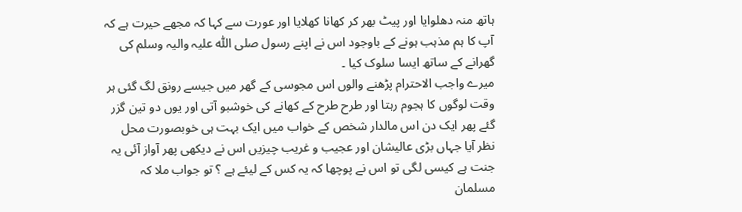ہاتھ منہ دھلوایا اور پیٹ بھر کر کھانا کھلایا اور عورت سے کہا کہ مجھے حیرت ہے کہ آپ کا ہم مذہب ہونے کے باوجود اس نے اپنے رسول صلی اللّٰہ علیہ والیہ وسلم کی گھرانے کے ساتھ ایسا سلوک کیا ۔
میرے واجب الاحترام پڑھنے والوں اس مجوسی کے گھر میں جیسے رونق لگ گئی ہر وقت لوگوں کا ہجوم رہتا اور طرح طرح کے کھانے کی خوشبو آتی اور یوں دو تین گزر گئے پھر ایک دن اس مالدار شخص کے خواب میں ایک بہت ہی خوبصورت محل نظر آیا جہاں بڑی عالیشان اور عجیب و غریب چیزیں اس نے دیکھی پھر آواز آئی یہ جنت ہے کیسی لگی تو اس نے پوچھا کہ یہ کس کے لیئے ہے ؟ تو جواب ملا کہ مسلمان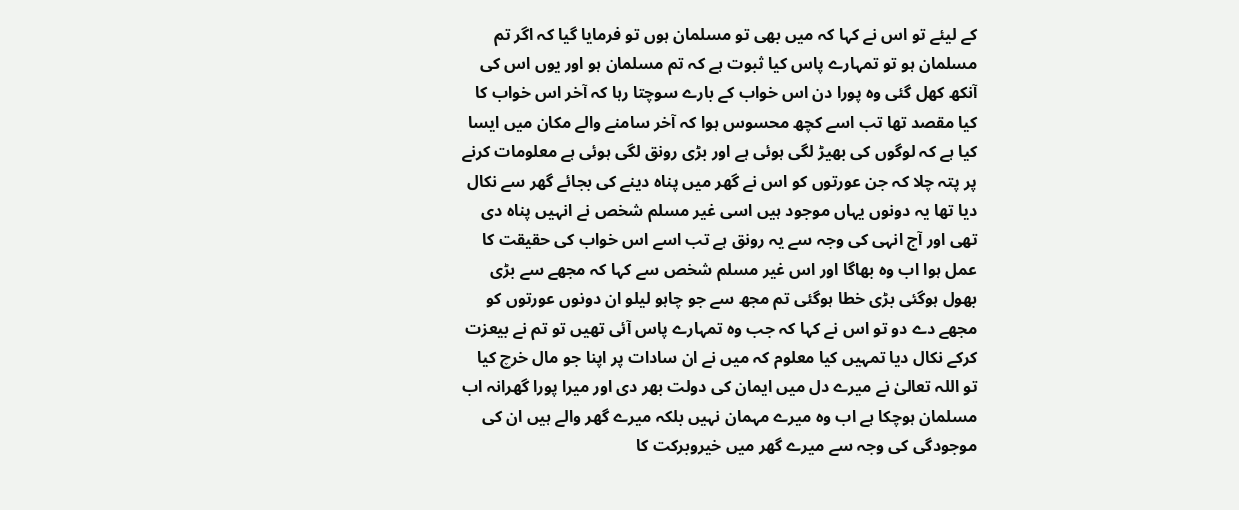کے لیئے تو اس نے کہا کہ میں بھی تو مسلمان ہوں تو فرمایا گیا کہ اگر تم مسلمان ہو تو تمہارے پاس کیا ثبوت ہے کہ تم مسلمان ہو اور یوں اس کی آنکھ کھل گئی وہ پورا دن اس خواب کے بارے سوچتا رہا کہ آخر اس خواب کا کیا مقصد تھا تب اسے کچھ محسوس ہوا کہ آخر سامنے والے مکان میں ایسا کیا ہے کہ لوگوں کی بھیڑ لگی ہوئی ہے اور بڑی رونق لگی ہوئی ہے معلومات کرنے پر پتہ چلا کہ جن عورتوں کو اس نے گھر میں پناہ دینے کی بجائے گھر سے نکال دیا تھا یہ دونوں یہاں موجود ہیں اسی غیر مسلم شخص نے انہیں پناہ دی تھی اور آج انہی کی وجہ سے یہ رونق ہے تب اسے اس خواب کی حقیقت کا عمل ہوا اب وہ بھاگا اور اس غیر مسلم شخص سے کہا کہ مجھے سے بڑی بھول ہوگئی بڑی خطا ہوگئی تم مجھ سے جو چاہو لیلو ان دونوں عورتوں کو مجھے دے دو تو اس نے کہا کہ جب وہ تمہارے پاس آئی تھیں تو تم نے بیعزت کرکے نکال دیا تمہیں کیا معلوم کہ میں نے ان سادات پر اپنا جو مال خرچ کیا تو اللہ تعالیٰ نے میرے دل میں ایمان کی دولت بھر دی اور میرا پورا گھرانہ اب مسلمان ہوچکا ہے اب وہ میرے مہمان نہیں بلکہ میرے گھر والے ہیں ان کی موجودگی کی وجہ سے میرے گھر میں خیروبرکت کا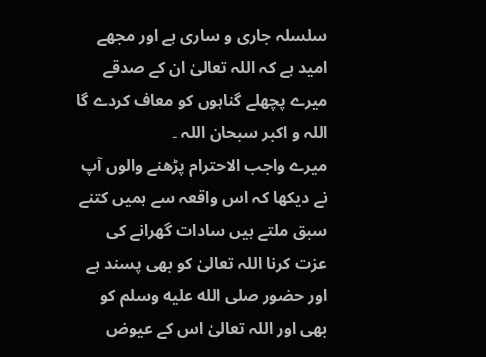سلسلہ جاری و ساری ہے اور مجھے امید ہے کہ اللہ تعالیٰ ان کے صدقے میرے پچھلے گناہوں کو معاف کردے گا اللہ و اکبر سبحان اللہ ۔
میرے واجب الاحترام پڑھنے والوں آپ نے دیکھا کہ اس واقعہ سے ہمیں کتنے سبق ملتے ہیں سادات گھرانے کی عزت کرنا اللہ تعالیٰ کو بھی پسند ہے اور حضور صلى الله عليه وسلم کو بھی اور اللہ تعالیٰ اس کے عیوض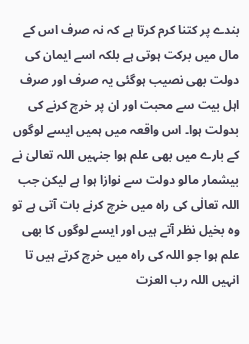بندے پر کتنا کرم کرتا ہے کہ نہ صرف اس کے مال میں برکت ہوتی ہے بلکہ اسے ایمان کی دولت بھی نصیب ہوگئی یہ صرف اور صرف اہل بیت سے محبت اور ان پر خرچ کرنے کی بدولت ہوا۔ اس واقعہ میں ہمیں ایسے لوگوں کے بارے میں بھی علم ہوا جنہیں اللہ تعالیٰ نے بیشمار مالو دولت سے نوازا ہوا ہے لیکن جب اللہ تعالٰی کی راہ میں خرچ کرنے بات آتی ہے تو وہ بخیل نظر آتے ہیں اور ایسے لوگوں کا بھی علم ہوا جو اللہ کی راہ میں خرچ کرتے ہیں تا انہیں اللہ رب العزت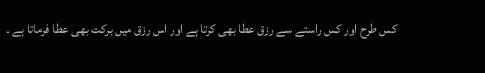کس طرح اور کس راستے سے رزق عطا بھی کرتا ہے اور اس رزق میں برکت بھی عطا فرماتا ہے ۔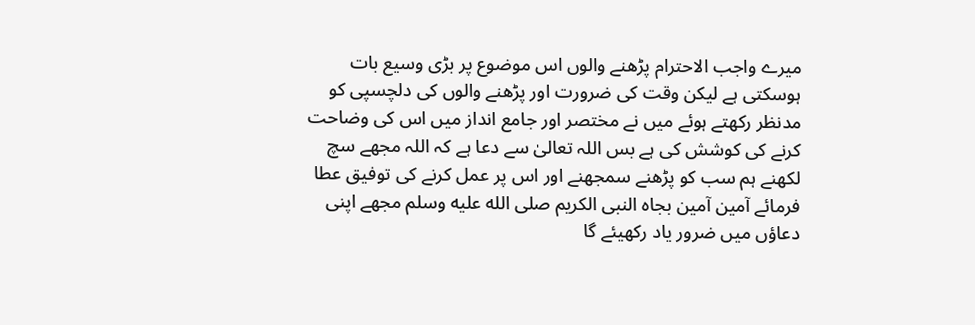میرے واجب الاحترام پڑھنے والوں اس موضوع پر بڑی وسیع بات ہوسکتی ہے لیکن وقت کی ضرورت اور پڑھنے والوں کی دلچسپی کو مدنظر رکھتے ہوئے میں نے مختصر اور جامع انداز میں اس کی وضاحت کرنے کی کوشش کی ہے بس اللہ تعالیٰ سے دعا ہے کہ اللہ مجھے سچ لکھنے ہم سب کو پڑھنے سمجھنے اور اس پر عمل کرنے کی توفیق عطا فرمائے آمین آمین بجاہ النبی الکریم صلى الله عليه وسلم مجھے اپنی دعاؤں میں ضرور یاد رکھیئے گا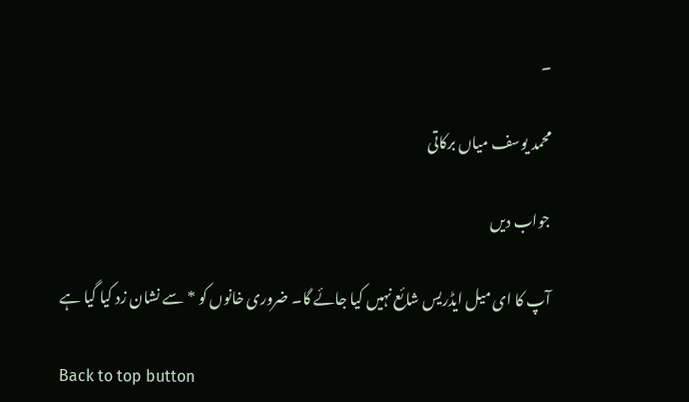۔

محمد یوسف میاں برکاتی

جواب دیں

آپ کا ای میل ایڈریس شائع نہیں کیا جائے گا۔ ضروری خانوں کو * سے نشان زد کیا گیا ہے

Back to top button